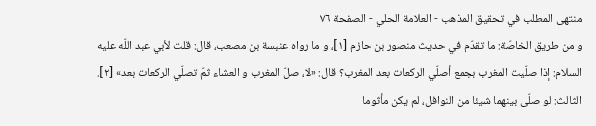منتهى المطلب في تحقيق المذهب - العلامة الحلي - الصفحة ٧٦
و من طريق الخاصّة: ما تقدّم في حديث منصور بن حازم [١]، و ما رواه عنبسة بن مصعب، قال: قلت لأبي عبد اللّه عليه السلام: إذا صلّيت المغرب بجمع أصلّي الركعات بعد المغرب؟ قال: «لا، صلّ المغرب و العشاء ثمّ تصلّي الركعات بعد» [٢].
الثالث: لو صلّى بينهما شيئا من النوافل، لم يكن مأثوما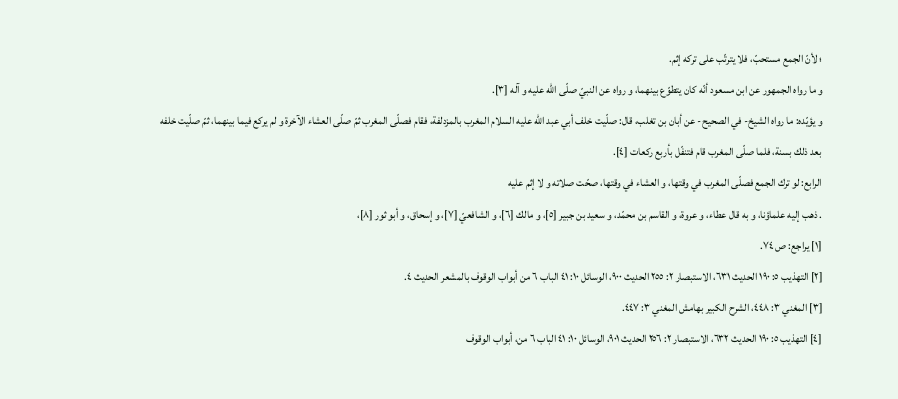؛ لأنّ الجمع مستحبّ، فلا يترتّب على تركه إثم.
و ما رواه الجمهور عن ابن مسعود أنّه كان يتطوّع بينهما، و رواه عن النبيّ صلّى اللّه عليه و آله [٣].
و يؤيّده: ما رواه الشيخ- في الصحيح- عن أبان بن تغلب، قال: صلّيت خلف أبي عبد اللّه عليه السلام المغرب بالمزدلفة، فقام فصلّى المغرب ثمّ صلّى العشاء الآخرة و لم يركع فيما بينهما، ثمّ صلّيت خلفه بعد ذلك بسنة، فلما صلّى المغرب قام فتنفّل بأربع ركعات [٤].
الرابع: لو ترك الجمع فصلّى المغرب في وقتها، و العشاء في وقتها، صحّت صلاته و لا إثم عليه
. ذهب إليه علماؤنا، و به قال عطاء، و عروة، و القاسم بن محمّد، و سعيد بن جبير [٥]، و مالك [٦]، و الشافعيّ [٧]، و إسحاق، و أبو ثور [٨]،
[١] يراجع: ص ٧٤.
[٢] التهذيب ٥: ١٩٠ الحديث ٦٣١، الاستبصار ٢: ٢٥٥ الحديث ٩٠٠، الوسائل ١٠: ٤١ الباب ٦ من أبواب الوقوف بالمشعر الحديث ٤.
[٣] المغني ٣: ٤٤٨، الشرح الكبير بهامش المغني ٣: ٤٤٧.
[٤] التهذيب ٥: ١٩٠ الحديث ٦٣٢، الاستبصار ٢: ٢٥٦ الحديث ٩٠١، الوسائل ١٠: ٤١ الباب ٦ من، أبواب الوقوف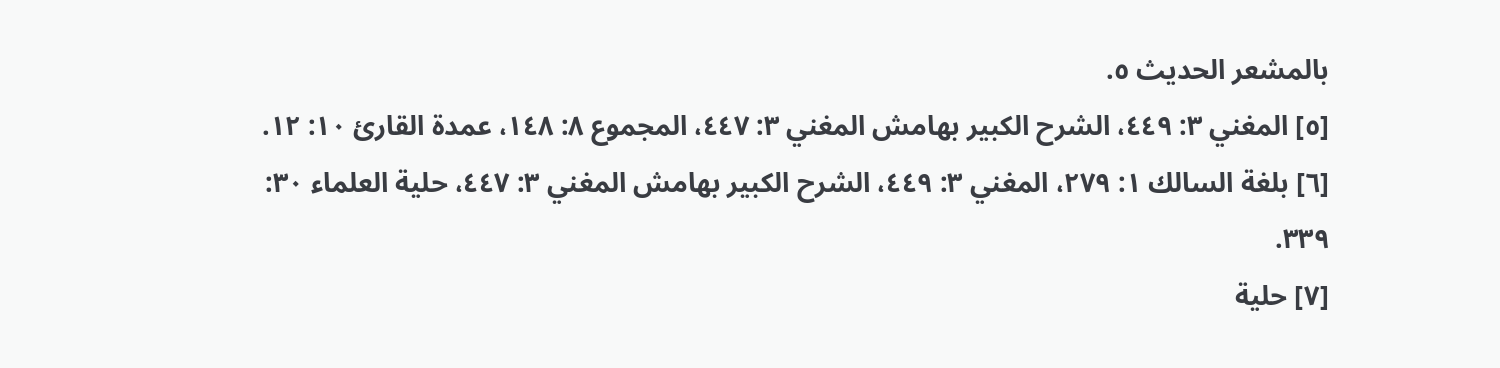بالمشعر الحديث ٥.
[٥] المغني ٣: ٤٤٩، الشرح الكبير بهامش المغني ٣: ٤٤٧، المجموع ٨: ١٤٨، عمدة القارئ ١٠: ١٢.
[٦] بلغة السالك ١: ٢٧٩، المغني ٣: ٤٤٩، الشرح الكبير بهامش المغني ٣: ٤٤٧، حلية العلماء ٣٠: ٣٣٩.
[٧] حلية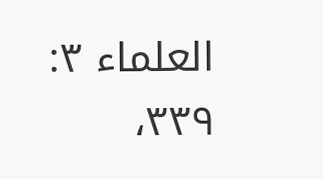العلماء ٣: ٣٣٩،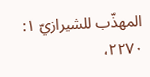المهذّب للشيرازيّ ١: ٢٢٧٠،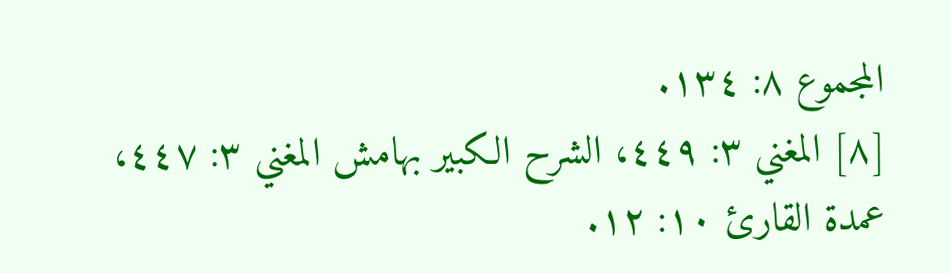المجموع ٨: ١٣٤.
[٨] المغني ٣: ٤٤٩، الشرح الكبير بهامش المغني ٣: ٤٤٧، عمدة القارئ ١٠: ١٢.